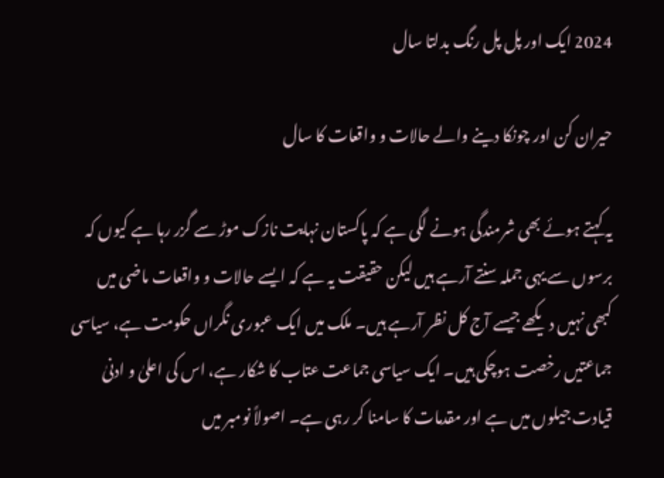2024 ایک اور پل پل رنگ بدلتا سال

حیران کن اور چونکا دینے والے حالات و واقعات کا سال

یہ کہتے ہوئے بھی شرمندگی ہونے لگی ہے کہ پاکستان نہایت نازک موڑ سے گزر رہا ہے کیوں کہ برسوں سے یہی جملہ سنتے آرہے ہیں لیکن حقیقت یہ ہے کہ ایسے حالات و واقعات ماضی میں کبھی نہیں دیکھے جیسے آج کل نظر آرہے ہیں۔ ملک میں ایک عبوری نگراں حکومت ہے، سیاسی جماعتیں رخصت ہوچکی ہیں۔ ایک سیاسی جماعت عتاب کا شکار ہے، اس کی اعلیٰ و ادنیٰ قیادت جیلوں میں ہے اور مقدمات کا سامنا کر رہی ہے۔ اصولاً نومبر میں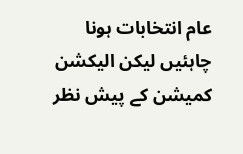عام انتخابات ہونا چاہئیں لیکن الیکشن کمیشن کے پیش نظر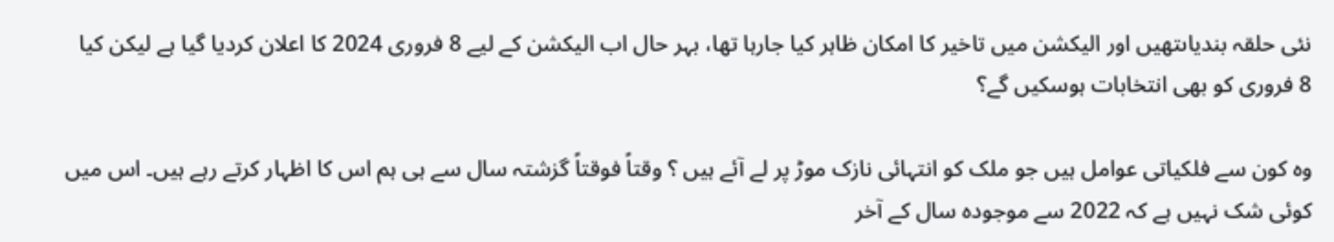نئی حلقہ بندیاںتھیں اور الیکشن میں تاخیر کا امکان ظاہر کیا جارہا تھا، بہر حال اب الیکشن کے لیے 8 فروری 2024 کا اعلان کردیا گیا ہے لیکن کیا 8 فروری کو بھی انتخابات ہوسکیں گے؟

وہ کون سے فلکیاتی عوامل ہیں جو ملک کو انتہائی نازک موڑ پر لے آئے ہیں ؟ وقتاً فوقتاً گزشتہ سال سے ہی ہم اس کا اظہار کرتے رہے ہیں۔ اس میں کوئی شک نہیں ہے کہ 2022 سے موجودہ سال کے آخر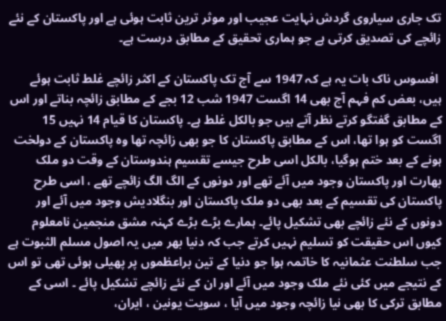تک جاری سیاروی گردش نہایت عجیب اور موثر ترین ثابت ہوئی ہے اور پاکستان کے نئے زائچے کی تصدیق کرتی ہے جو ہماری تحقیق کے مطابق درست ہے۔

 افسوس ناک بات یہ ہے کہ 1947 سے آج تک پاکستان کے اکثر زائچے غلط ثابت ہوئے ہیں، بعض کم فہم آج بھی 14 اگست 1947 شب 12 بجے کے مطابق زائچہ بناتے اور اس کے مطابق گفتگو کرتے نظر آتے ہیں جو بالکل غلط ہے۔ پاکستان کا قیام 14 نہیں 15 اگست کو ہوا تھا، اس کے مطابق پاکستان کا جو بھی زائچہ تھا وہ پاکستان کے دولخت ہونے کے بعد ختم ہوگیا، بالکل اسی طرح جیسے تقسیم ہندوستان کے وقت دو ملک بھارت اور پاکستان وجود میں آئے تھے اور دونوں کے الگ الگ زائچے تھے ، اسی طرح پاکستان کی تقسیم کے بعد بھی دو ملک پاکستان اور بنگلادیش وجود میں آئے اور دونوں کے نئے زائچے بھی تشکیل پائے۔ ہمارے بڑے بڑے کہنہ مشق منجمین نامعلوم کیوں اس حقیقت کو تسلیم نہیں کرتے جب کہ دنیا بھر میں یہ اصول مسلم الثبوت ہے جب سلطنت عثمانیہ کا خاتمہ ہوا جو دنیا کے تین براعظموں پر پھیلی ہوئی تھی تو اس کے نتیجے میں کئی نئے ملک وجود میں آئے اور ان کے نئے زائچے تشکیل پائے ۔ اسی کے مطابق ترکی کا بھی نیا زائچہ وجود میں آیا ، سویت یونین ، ایران،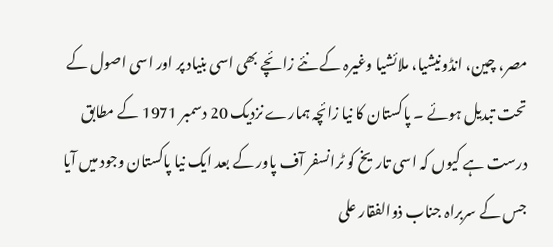مصر، چین، انڈونیشیا، ملائشیا وغیرہ کے نئے زائچے بھی اسی بنیاد پر اور اسی اصول کے تحت تبدیل ہوئے ۔ پاکستان کا نیا زائچہ ہمارے نزدیک 20 دسمبر 1971 کے مطابق درست ہے کیوں کہ اسی تاریخ کو ٹرانسفر آف پاور کے بعد ایک نیا پاکستان وجود میں آیا جس کے سربراہ جناب ذوالفقار علی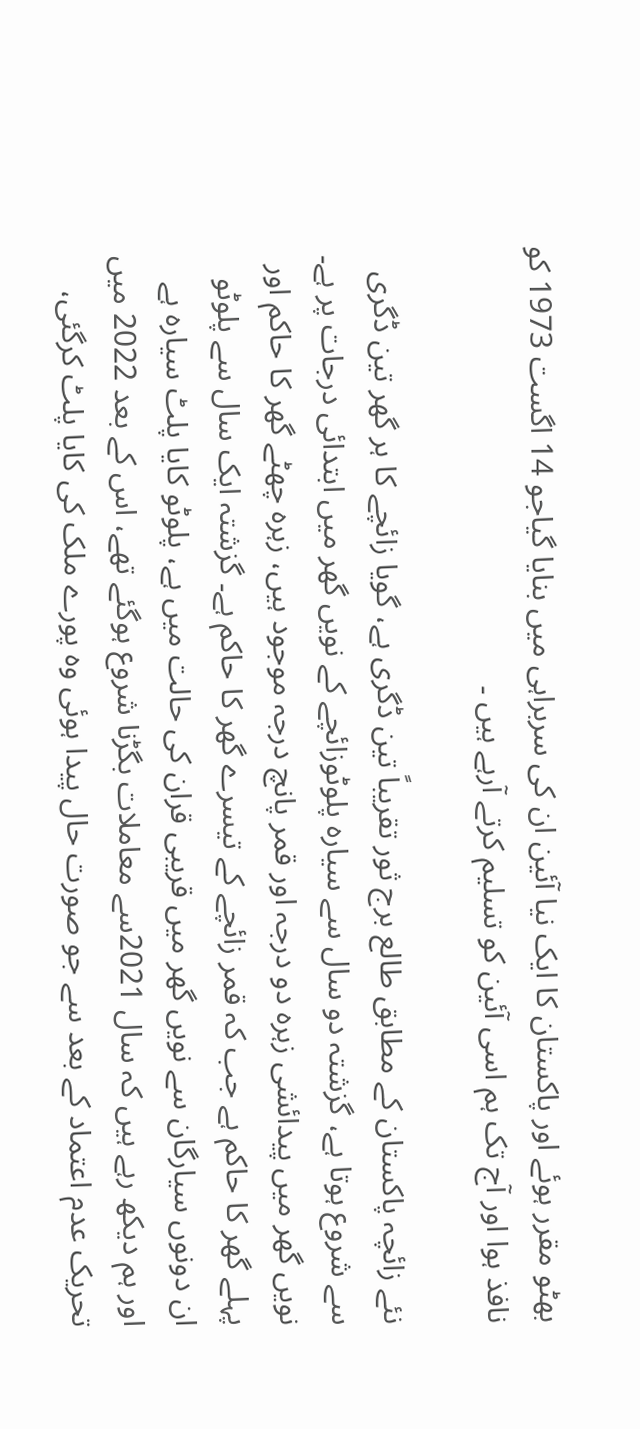بھٹو مقرر ہوئے اور پاکستان کا ایک نیا آئین ان کی سربراہی میں بنایا گیاجو 14 اگست 1973 کو نافذ ہوا اور آج تک ہم اسی آئین کو تسلیم کرتے آرہے ہیں ۔

نئے زائچہ پاکستان کے مطابق طالع برج ثور تقریباً تین ڈگری ہے، گویا زائچے کا ہر گھر تین ڈگری سے شروع ہوتا ہے، گزشتہ دو سال سے سیارہ پلوٹوزائچے کے نویں گھر میں ابتدائی درجات پر ہے۔ نویں گھر میں پیدائشی زہرہ دو درجہ اور قمر پانچ درجہ موجود ہیں، زہرہ چھٹے گھر کا حاکم اور پہلے گھر کا حاکم ہے جب کہ قمر زائچے کے تیسرے گھر کا حاکم ہے۔ گزشتہ ایک سال سے پلوٹو ان دونوں سیارگان سے نویں گھر میں قریبی قران کی حالت میں ہے، پلوٹو کایا پلٹ سیارہ ہے اور ہم دیکھ رہے ہیں کہ سال 2021سے معاملات بگڑنا شروع ہوگئے تھے، اس کے بعد 2022 میں تحریک عدم اعتماد کے بعد سے جو صورت حال پیدا ہوئی وہ پورے ملک کی کایا پلٹ کرگئی،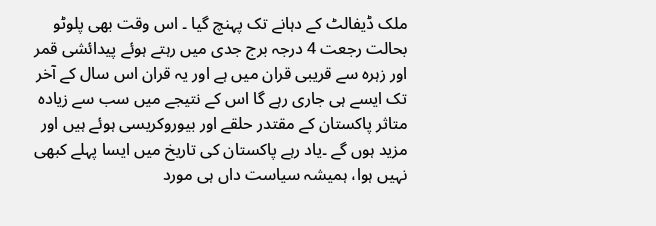ملک ڈیفالٹ کے دہانے تک پہنچ گیا ۔ اس وقت بھی پلوٹو بحالت رجعت 4 درجہ برج جدی میں رہتے ہوئے پیدائشی قمر اور زہرہ سے قریبی قران میں ہے اور یہ قران اس سال کے آخر تک ایسے ہی جاری رہے گا اس کے نتیجے میں سب سے زیادہ متاثر پاکستان کے مقتدر حلقے اور بیوروکریسی ہوئے ہیں اور مزید ہوں گے ۔یاد رہے پاکستان کی تاریخ میں ایسا پہلے کبھی نہیں ہوا، ہمیشہ سیاست داں ہی مورد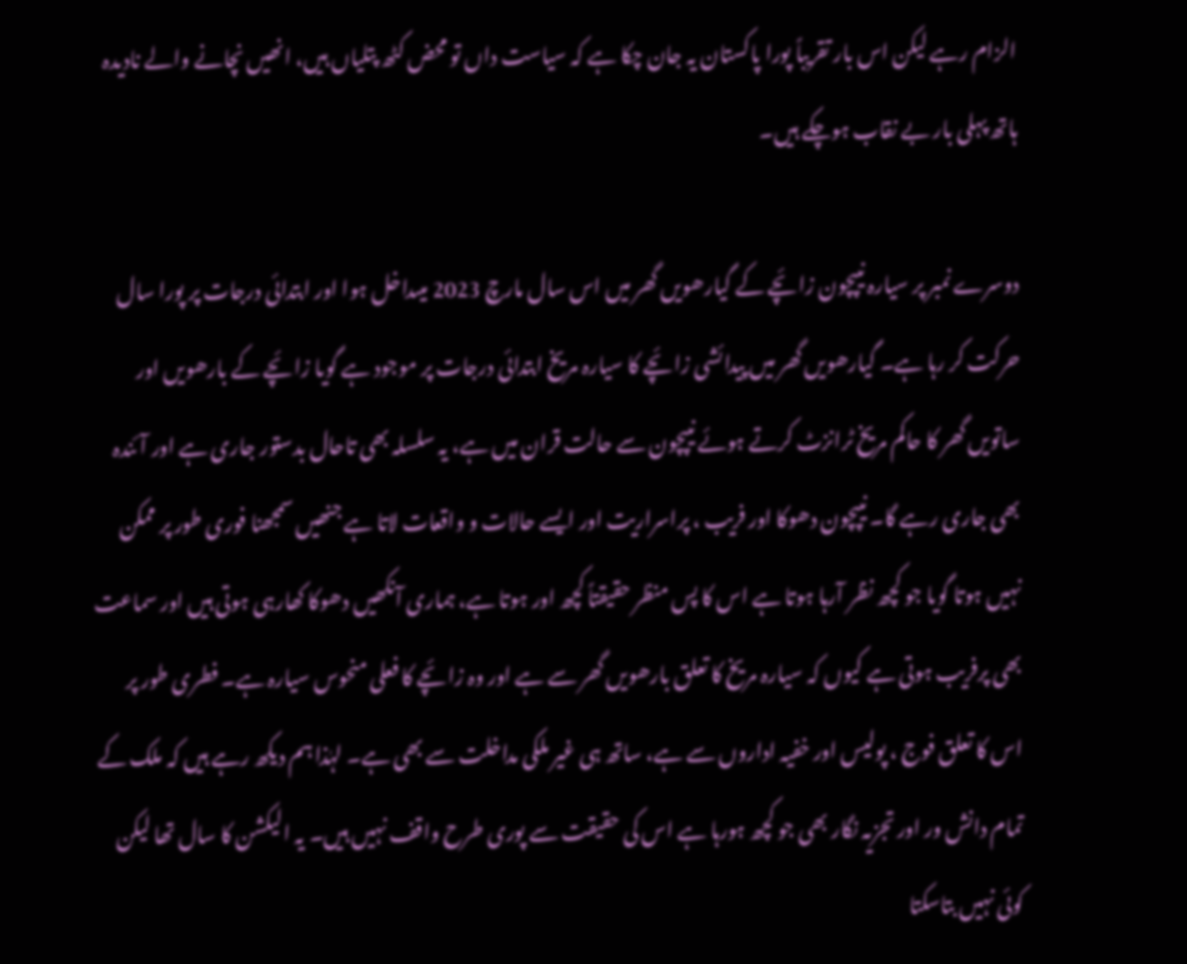الزام رہے لیکن اس بار تقریباً پورا پاکستان یہ جان چکا ہے کہ سیاست داں تو محض کٹھ پتلیاں ہیں، انھیں نچانے والے نادیدہ ہاتھ پہلی بار بے نقاب ہوچکے ہیں۔

دوسرے نمبر پر سیارہ نیپچون زائچے کے گیارھویں گھر میں اس سال مارچ 2023 میںداخل ہوا اور ابتدائی درجات پر پورا سال حرکت کر رہا ہے۔ گیارھویں گھر میں پیدائشی زائچے کا سیارہ مریخ ابتدائی درجات پر موجود ہے گویا زائچے کے بارھویں اور ساتویں گھر کا حاکم مریخ ٹرانزٹ کرتے ہوئے نیپچون سے حالت قران میں ہے، یہ سلسلہ بھی تاحال بدستور جاری ہے اور آئندہ بھی جاری رہے گا۔ نیپچون دھوکا اور فریب ، پراسراریت اور ایسے حالات و واقعات لاتا ہے جنھیں سمجھنا فوری طور پر ممکن نہیں ہوتا گویا جو کچھ نظر آرہا ہوتا ہے اس کا پس منظر حقیقتاً کچھ اور ہوتا ہے، ہماری آنکھیں دھوکا کھارہی ہوتی ہیں اور سماعت بھی پرفریب ہوتی ہے کیوں کہ سیارہ مریخ کا تعلق بارھویں گھر سے ہے اور وہ زائچے کا فعلی منحوس سیارہ ہے۔ فطری طور پر اس کا تعلق فوج ، پولیس اور خفیہ اداروں سے ہے، ساتھ ہی غیر ملکی مداخلت سے بھی ہے۔ لہٰذا ہم دیکھ رہے ہیں کہ ملک کے تمام دانش ور اور تجزیہ نگار بھی جو کچھ ہورہا ہے اس کی حقیقت سے پوری طرح واقف نہیں ہیں۔ یہ الیکشن کا سال تھا لیکن کوئی نہیں بتاسکتا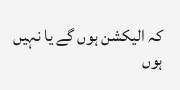کہ الیکشن ہوں گے یا نہیں ہوں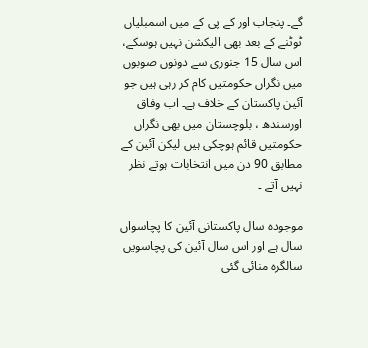گے۔ پنجاب اور کے پی کے میں اسمبلیاں ٹوٹنے کے بعد بھی الیکشن نہیں ہوسکے، اس سال 15 جنوری سے دونوں صوبوں میں نگراں حکومتیں کام کر رہی ہیں جو آئین پاکستان کے خلاف ہے۔ اب وفاق اورسندھ ، بلوچستان میں بھی نگراں حکومتیں قائم ہوچکی ہیں لیکن آئین کے مطابق 90 دن میں انتخابات ہوتے نظر نہیں آتے ۔

موجودہ سال پاکستانی آئین کا پچاسواں سال ہے اور اس سال آئین کی پچاسویں سالگرہ منائی گئی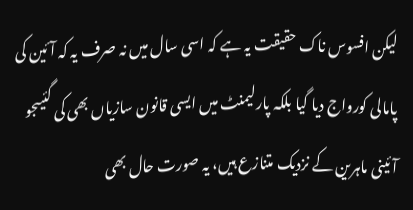لیکن افسوس ناک حقیقت یہ ہے کہ اسی سال میں نہ صرف یہ کہ آئین کی پامالی کورواج دیا گیا بلکہ پارلیمنٹ میں ایسی قانون سازیاں بھی کی گئیںجو آئینی ماہرین کے نزدیک متنازع ہیں، یہ صورت حال بھی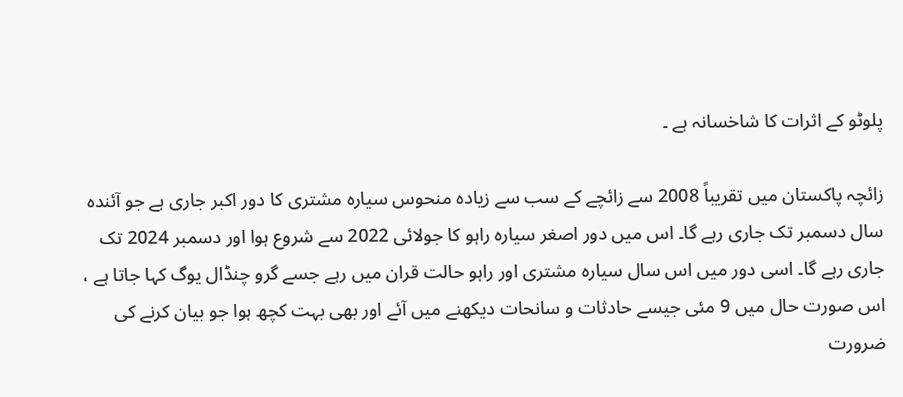پلوٹو کے اثرات کا شاخسانہ ہے ۔

زائچہ پاکستان میں تقریباً 2008 سے زائچے کے سب سے زیادہ منحوس سیارہ مشتری کا دور اکبر جاری ہے جو آئندہ سال دسمبر تک جاری رہے گا۔ اس میں دور اصغر سیارہ راہو کا جولائی 2022 سے شروع ہوا اور دسمبر 2024 تک جاری رہے گا۔ اسی دور میں اس سال سیارہ مشتری اور راہو حالت قران میں رہے جسے گرو چنڈال یوگ کہا جاتا ہے ، اس صورت حال میں 9 مئی جیسے حادثات و سانحات دیکھنے میں آئے اور بھی بہت کچھ ہوا جو بیان کرنے کی ضرورت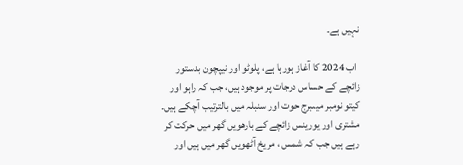نہیں ہے۔

 اب 2024 کا آغاز ہورہا ہے، پلوٹو اور نیپچون بدستور زائچے کے حساس درجات پر موجود ہیں، جب کہ راہو اور کیتو نومبر میںبرج حوت اور سنبلہ میں بالترتیب آچکے ہیں۔ مشتری اور یورینس زائچے کے بارھویں گھر میں حرکت کر رہے ہیں جب کہ شمس ، مریخ آٹھویں گھر میں ہیں اور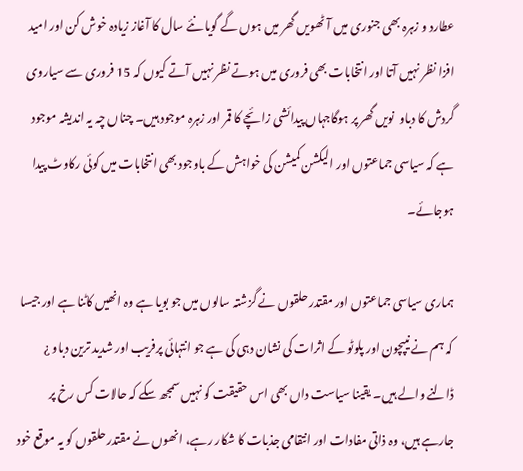عطارد و زہرہ بھی جنوری میں آٹھویں گھر میں ہوں گے گویا نئے سال کا آغاز زیادہ خوش کن اور امید افزا نظر نہیں آتا اور انتخابات بھی فروری میں ہوتے نظر نہیں آتے کیوں کہ 15 فروری سے سیاروی گردش کا دباو  نویں گھر پر ہوگاجہاں پیدائشی زائچے کا قمر اور زہرہ موجود ہیں۔ چناں چہ یہ اندیشہ موجود ہے کہ سیاسی جماعتوں اور الیکشن کمیشن کی خواہش کے باوجود بھی انتخابات میں کوئی رکاوٹ پیدا ہوجائے۔

ہماری سیاسی جماعتوں اور مقتدر حلقوں نے گزشتہ سالوں میں جو بویا ہے وہ انھیں کاٹنا ہے اور جیسا کہ ہم نے نیپچون اور پلوٹو کے اثرات کی نشان دہی کی ہے جو انتہائی پرفریب اور شدید ترین دباو ¿ ڈالنے والے ہیں۔ یقینا سیاست داں بھی اس حقیقت کو نہیں سمجھ سکے کہ حالات کس رخ پر جارہے ہیں، وہ ذاتی مفادات اور انتقامی جذبات کا شکار رہے، انھوں نے مقتدر حلقوں کو یہ موقع خود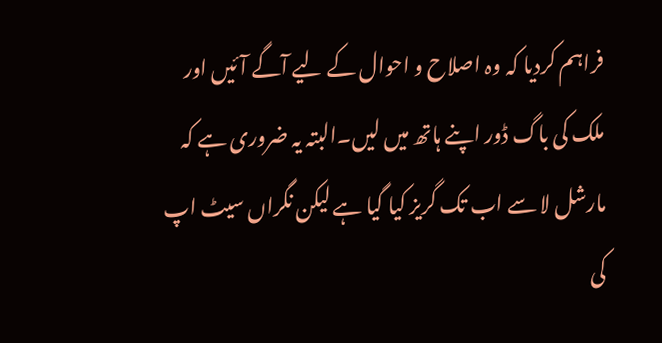فراہم کردیا کہ وہ اصلاح و احوال کے لیے آگے آئیں اور ملک کی باگ ڈور اپنے ہاتھ میں لیں۔البتہ یہ ضروری ہے کہ مارشل لا سے اب تک گریز کیا گیا ہے لیکن نگراں سیٹ اپ کی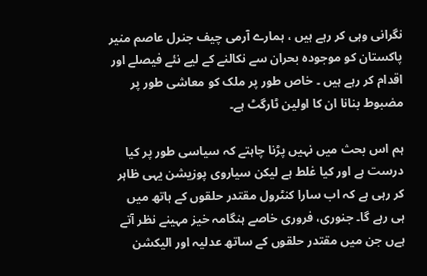نگرانی وہی کر رہے ہیں ، ہمارے آرمی چیف جنرل عاصم منیر پاکستان کو موجودہ بحران سے نکالنے کے لیے نئے فیصلے اور اقدام کر رہے ہیں ۔ خاص طور پر ملک کو معاشی طور پر مضبوط بنانا ان کا اولین ٹارگٹ ہے۔

ہم اس بحث میں نہیں پڑنا چاہتے کہ سیاسی طور پر کیا درست ہے اور کیا غلط ہے لیکن سیاروی پوزیشن یہی ظاہر کر رہی ہے کہ اب سارا کنٹرول مقتدر حلقوں کے ہاتھ میں ہی رہے گا۔ جنوری، فروری خاصے ہنگامہ خیز مہینے نظر آتے ہےں جن میں مقتدر حلقوں کے ساتھ عدلیہ اور الیکشن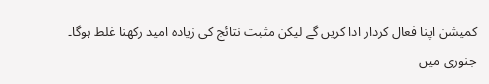کمیشن اپنا فعال کردار ادا کریں گے لیکن مثبت نتائج کی زیادہ امید رکھنا غلط ہوگا۔ جنوری میں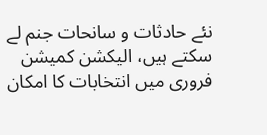نئے حادثات و سانحات جنم لے سکتے ہیں، الیکشن کمیشن فروری میں انتخابات کا امکان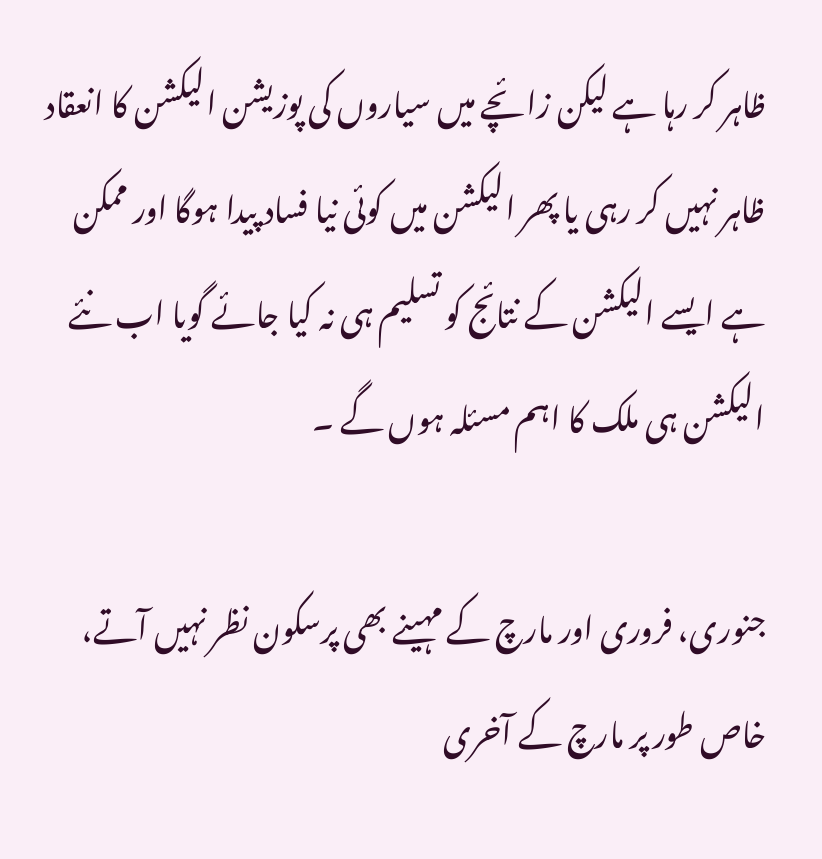ظاہر کر رہا ہے لیکن زائچے میں سیاروں کی پوزیشن الیکشن کا انعقاد ظاہر نہیں کر رہی یا پھر الیکشن میں کوئی نیا فساد پیدا ہوگا اور ممکن ہے ایسے الیکشن کے نتائج کو تسلیم ہی نہ کیا جائے گویا اب نئے الیکشن ہی ملک کا اہم مسئلہ ہوں گے ۔

جنوری، فروری اور مارچ کے مہینے بھی پرسکون نظر نہیں آتے، خاص طور پر مارچ کے آخری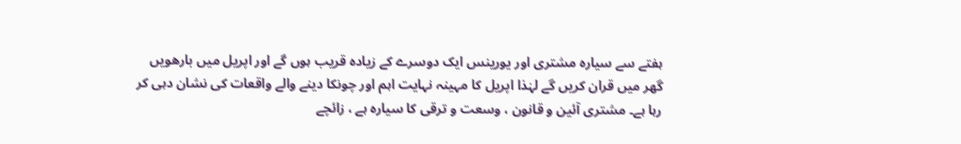ہفتے سے سیارہ مشتری اور یورینس ایک دوسرے کے زیادہ قریب ہوں گے اور اپریل میں بارھویں گھر میں قران کریں گے لہٰذا اپریل کا مہینہ نہایت اہم اور چونکا دینے والے واقعات کی نشان دہی کر رہا ہے۔ مشتری آئین و قانون ، وسعت و ترقی کا سیارہ ہے ، زائچے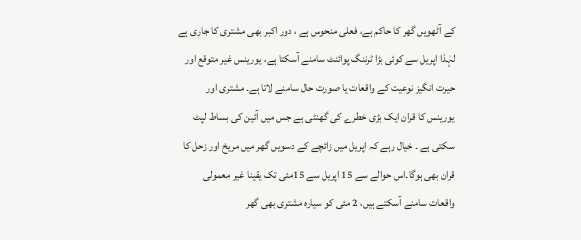کے آٹھویں گھر کا حاکم ہے، فعلی منحوس ہے ، دور اکبر بھی مشتری کا جاری ہے لہٰذا اپریل سے کوئی بڑا ٹرننگ پوائنٹ سامنے آسکتا ہے، یورینس غیر متوقع اور حیرت انگیز نوعیت کے واقعات یا صورت حال سامنے لاتا ہے۔ مشتری اور یورینس کا قران ایک بڑی خطرے کی گھنٹی ہے جس میں آئین کی بساط لپٹ سکتی ہے ۔ خیال رہے کہ اپریل میں زائچے کے دسویں گھر میں مریخ اور زحل کا قران بھی ہوگا۔اس حوالے سے 15 اپریل سے 15مئی تک یقینا غیر معمولی واقعات سامنے آسکتے ہیں، 2 مئی کو سیارہ مشتری بھی گھر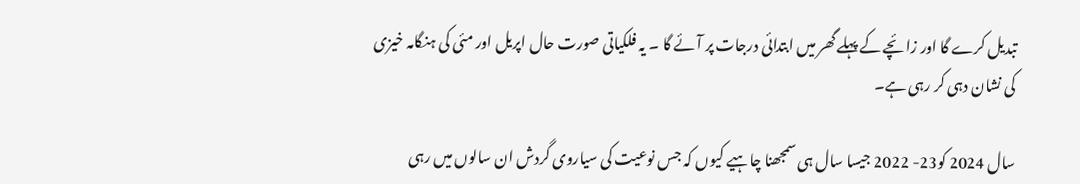تبدیل کرے گا اور زائچے کے پہلے گھر میں ابتدائی درجات پر آئے گا ۔ یہ فلکیاتی صورت حال اپریل اور مئی کی ہنگامہ خیزی کی نشان دہی کر رہی ہے۔

سال 2024 کو23- 2022 جیسا سال ہی سمجھنا چاہیے کیوں کہ جس نوعیت کی سیاروی گردش ان سالوں میں رہی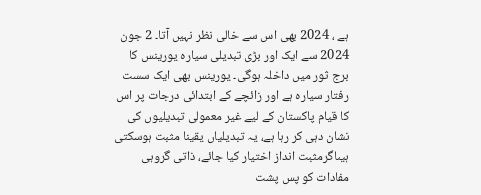ہے ، 2024 بھی اس سے خالی نظر نہیں آتا۔ 2 جون 2024 سے ایک اور بڑی تبدیلی سیارہ یورینس کا برج ثور میں داخلہ ہوگی۔ یورینس بھی ایک سست رفتار سیارہ ہے اور زائچے کے ابتدائی درجات پر اس کا قیام پاکستان کے لیے غیر معمولی تبدیلیوں کی نشان دہی کر رہا ہے، یہ تبدیلیاں یقینا مثبت ہوسکتی ہیںاگرمثبت انداز اختیار کیا جائے، ذاتی گروہی مفادات کو پس پشت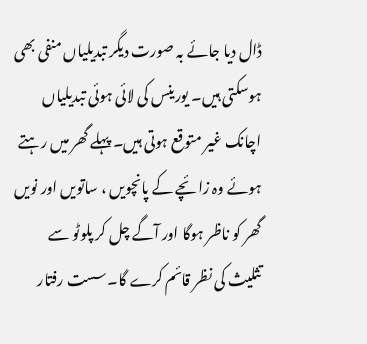ڈال دیا جائے بہ صورت دیگر تبدیلیاں منفی بھی ہوسکتی ہیں۔ یورینس کی لائی ہوئی تبدیلیاں اچانک غیر متوقع ہوتی ہیں۔ پہلے گھر میں رہتے ہوئے وہ زائچے کے پانچویں ، ساتویں اور نویں گھر کو ناظر ہوگا اور آگے چل کر پلوٹو سے تثلیث کی نظر قائم کرے گا۔ سست رفتار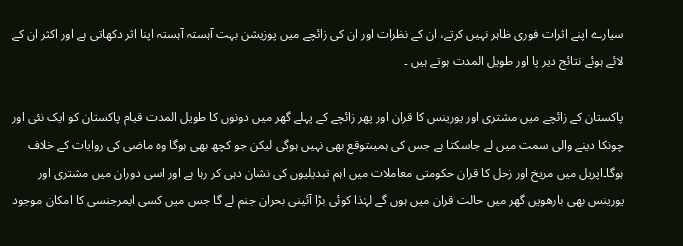سیارے اپنے اثرات فوری ظاہر نہیں کرتے، ان کے نظرات اور ان کی زائچے میں پوزیشن بہت آہستہ آہستہ اپنا اثر دکھاتی ہے اور اکثر ان کے لائے ہوئے نتائج دیر پا اور طویل المدت ہوتے ہیں ۔

پاکستان کے زائچے میں مشتری اور یورینس کا قران اور پھر زائچے کے پہلے گھر میں دونوں کا طویل المدت قیام پاکستان کو ایک نئی اور چونکا دینے والی سمت میں لے جاسکتا ہے جس کی ہمیںتوقع بھی نہیں ہوگی لیکن جو کچھ بھی ہوگا وہ ماضی کی روایات کے خلاف ہوگا۔اپریل میں مریخ اور زحل کا قران حکومتی معاملات میں اہم تبدیلیوں کی نشان دہی کر رہا ہے اور اسی دوران میں مشتری اور یورینس بھی بارھویں گھر میں حالت قران میں ہوں گے لہٰذا کوئی بڑا آئینی بحران جنم لے گا جس میں کسی ایمرجنسی کا امکان موجود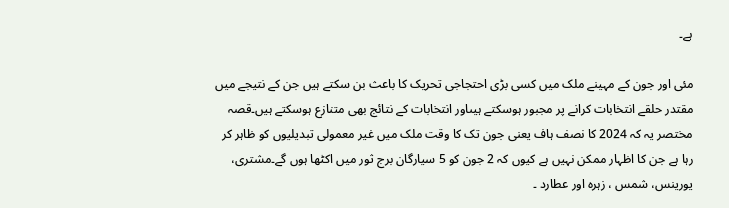ہے۔

مئی اور جون کے مہینے ملک میں کسی بڑی احتجاجی تحریک کا باعث بن سکتے ہیں جن کے نتیجے میں مقتدر حلقے انتخابات کرانے پر مجبور ہوسکتے ہیںاور انتخابات کے نتائج بھی متنازع ہوسکتے ہیں۔قصہ مختصر یہ کہ 2024 کا نصف ہاف یعنی جون تک کا وقت ملک میں غیر معمولی تبدیلیوں کو ظاہر کر رہا ہے جن کا اظہار ممکن نہیں ہے کیوں کہ 2 جون کو 5 سیارگان برج ثور میں اکٹھا ہوں گے۔مشتری، یورینس، شمس ، زہرہ اور عطارد ۔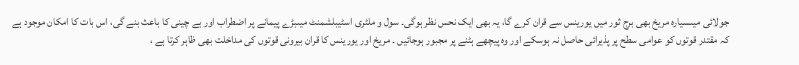جولائی میںسیارہ مریخ بھی برج ثور میں یورینس سے قران کرے گا، یہ بھی ایک نحس نظر ہوگی۔ سول و ملٹری اسٹیبلشمنٹ میںبڑے پیمانے پر اضطراب اور بے چینی کا باعث بنے گی، اس بات کا امکان موجود ہے کہ مقتدر قوتوں کو عوامی سطح پر پذیرائی حاصل نہ ہوسکے اور وہ پیچھے ہٹنے پر مجبور ہوجائیں ۔ مریخ اور یورینس کا قران بیرونی قوتوں کی مداخلت بھی ظاہر کرتا ہے ،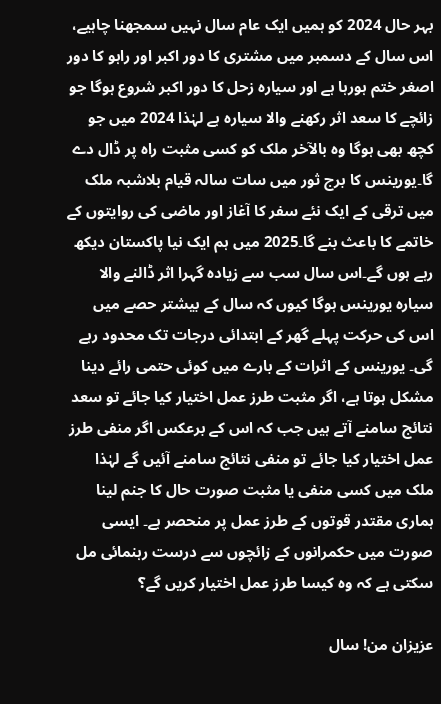بہر حال 2024 کو ہمیں ایک عام سال نہیں سمجھنا چاہیے، اس سال کے دسمبر میں مشتری کا دور اکبر اور راہو کا دور اصغر ختم ہورہا ہے اور سیارہ زحل کا دور اکبر شروع ہوگا جو زائچے کا سعد اثر رکھنے والا سیارہ ہے لہٰذا 2024 میں جو کچھ بھی ہوگا وہ بالآخر ملک کو کسی مثبت راہ پر ڈال دے گا۔یورینس کا برج ثور میں سات سالہ قیام بلاشبہ ملک میں ترقی کے ایک نئے سفر کا آغاز اور ماضی کی روایتوں کے خاتمے کا باعث بنے گا۔2025 میں ہم ایک نیا پاکستان دیکھ رہے ہوں گے۔اس سال سب سے زیادہ گہرا اثر ڈالنے والا سیارہ یورینس ہوگا کیوں کہ سال کے بیشتر حصے میں اس کی حرکت پہلے گھر کے ابتدائی درجات تک محدود رہے گی۔ یورینس کے اثرات کے بارے میں کوئی حتمی رائے دینا مشکل ہوتا ہے، اگر مثبت طرز عمل اختیار کیا جائے تو سعد نتائج سامنے آتے ہیں جب کہ اس کے برعکس اگر منفی طرز عمل اختیار کیا جائے تو منفی نتائج سامنے آئیں گے لہٰذا ملک میں کسی منفی یا مثبت صورت حال کا جنم لینا ہماری مقتدر قوتوں کے طرز عمل پر منحصر ہے۔ ایسی صورت میں حکمرانوں کے زائچوں سے درست رہنمائی مل سکتی ہے کہ وہ کیسا طرز عمل اختیار کریں گے؟

عزیزان من! سال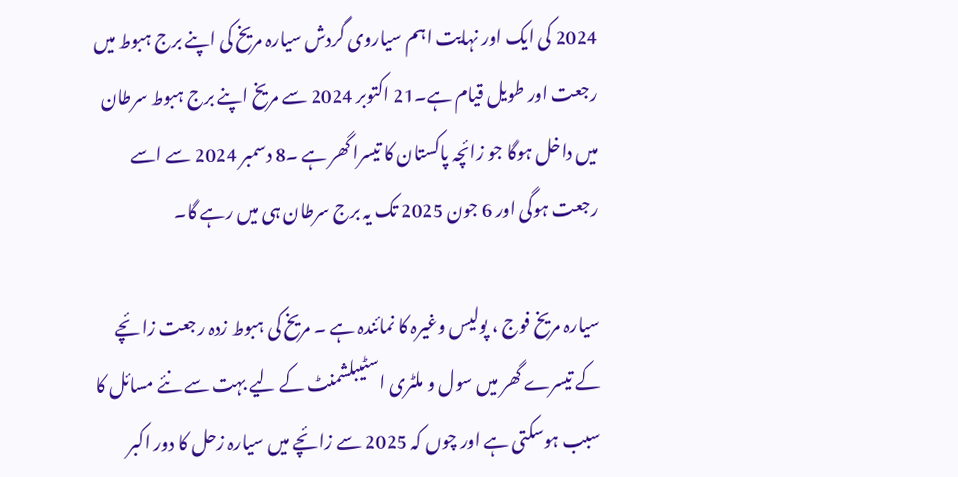2024 کی ایک اور نہایت اہم سیاروی گردش سیارہ مریخ کی اپنے برج ہبوط میں رجعت اور طویل قیام ہے۔21 اکتوبر 2024 سے مریخ اپنے برج ہبوط سرطان میں داخل ہوگا جو زائچہ پاکستان کا تیسرا گھر ہے ۔8 دسمبر 2024 سے اسے رجعت ہوگی اور 6 جون 2025 تک یہ برج سرطان ہی میں رہے گا۔

سیارہ مریخ فوج ، پولیس وغیرہ کا نمائندہ ہے ۔ مریخ کی ہبوط زدہ رجعت زائچے کے تیسرے گھر میں سول و ملٹری اسٹیبلشمنٹ کے لیے بہت سے نئے مسائل کا سبب ہوسکتی ہے اور چوں کہ 2025 سے زائچے میں سیارہ زحل کا دور اکبر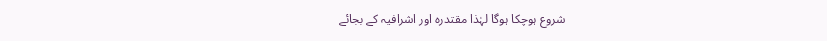شروع ہوچکا ہوگا لہٰذا مقتدرہ اور اشرافیہ کے بجائے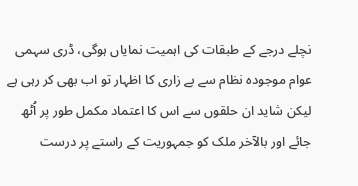نچلے درجے کے طبقات کی اہمیت نمایاں ہوگی، ڈری سہمی عوام موجودہ نظام سے بے زاری کا اظہار تو اب بھی کر رہی ہے لیکن شاید ان حلقوں سے اس کا اعتماد مکمل طور پر اُٹھ جائے اور بالآخر ملک کو جمہوریت کے راستے پر درست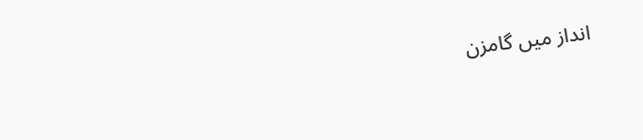انداز میں گامزن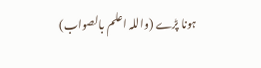ہونا پڑے (واللہ اعلم بالصواب)